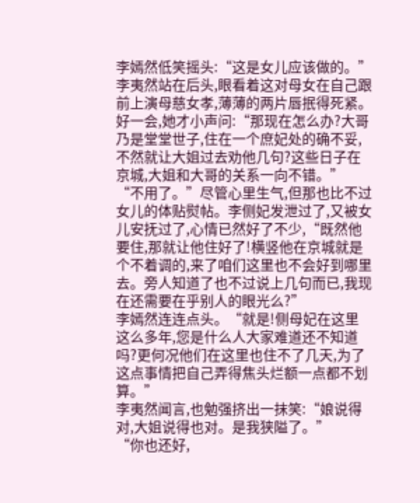李嫣然低笑摇头:“这是女儿应该做的。”
李夷然站在后头,眼看着这对母女在自己跟前上演母慈女孝,薄薄的两片唇抿得死紧。
好一会,她才小声问:“那现在怎么办?大哥乃是堂堂世子,住在一个庶妃处的确不妥,不然就让大姐过去劝他几句?这些日子在京城,大姐和大哥的关系一向不错。”
“不用了。”尽管心里生气,但那也比不过女儿的体贴熨帖。李侧妃发泄过了,又被女儿安抚过了,心情已然好了不少,“既然他要住,那就让他住好了!横竖他在京城就是个不着调的,来了咱们这里也不会好到哪里去。旁人知道了也不过说上几句而已,我现在还需要在乎别人的眼光么?”
李嫣然连连点头。“就是!侧母妃在这里这么多年,您是什么人大家难道还不知道吗?更何况他们在这里也住不了几天,为了这点事情把自己弄得焦头烂额一点都不划算。”
李夷然闻言,也勉强挤出一抹笑:“娘说得对,大姐说得也对。是我狭隘了。”
“你也还好,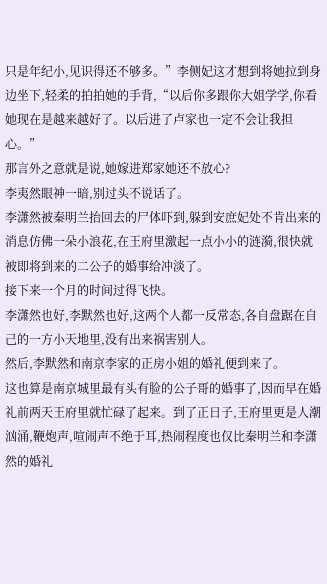只是年纪小,见识得还不够多。”李侧妃这才想到将她拉到身边坐下,轻柔的拍拍她的手背,“以后你多跟你大姐学学,你看她现在是越来越好了。以后进了卢家也一定不会让我担心。”
那言外之意就是说,她嫁进郑家她还不放心?
李夷然眼神一暗,别过头不说话了。
李潇然被秦明兰抬回去的尸体吓到,躲到安庶妃处不肯出来的消息仿佛一朵小浪花,在王府里激起一点小小的涟漪,很快就被即将到来的二公子的婚事给冲淡了。
接下来一个月的时间过得飞快。
李潇然也好,李默然也好,这两个人都一反常态,各自盘踞在自己的一方小天地里,没有出来祸害别人。
然后,李默然和南京李家的正房小姐的婚礼便到来了。
这也算是南京城里最有头有脸的公子哥的婚事了,因而早在婚礼前两天王府里就忙碌了起来。到了正日子,王府里更是人潮汹涌,鞭炮声,喧闹声不绝于耳,热闹程度也仅比秦明兰和李潇然的婚礼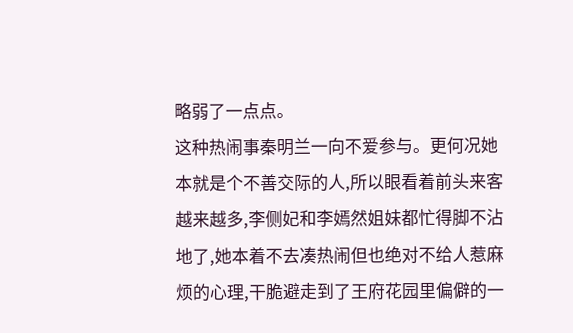略弱了一点点。
这种热闹事秦明兰一向不爱参与。更何况她本就是个不善交际的人,所以眼看着前头来客越来越多,李侧妃和李嫣然姐妹都忙得脚不沾地了,她本着不去凑热闹但也绝对不给人惹麻烦的心理,干脆避走到了王府花园里偏僻的一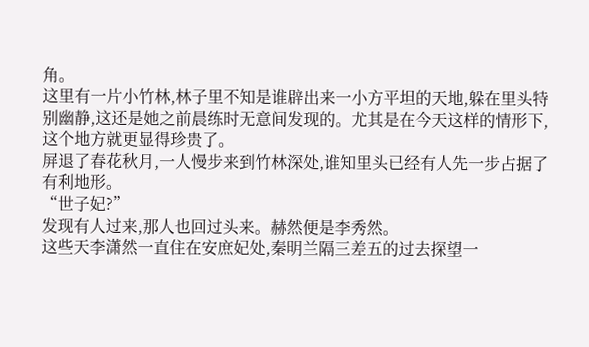角。
这里有一片小竹林,林子里不知是谁辟出来一小方平坦的天地,躲在里头特别幽静,这还是她之前晨练时无意间发现的。尤其是在今天这样的情形下,这个地方就更显得珍贵了。
屏退了春花秋月,一人慢步来到竹林深处,谁知里头已经有人先一步占据了有利地形。
“世子妃?”
发现有人过来,那人也回过头来。赫然便是李秀然。
这些天李潇然一直住在安庶妃处,秦明兰隔三差五的过去探望一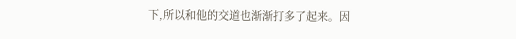下,所以和他的交道也渐渐打多了起来。因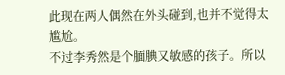此现在两人偶然在外头碰到,也并不觉得太尴尬。
不过李秀然是个腼腆又敏感的孩子。所以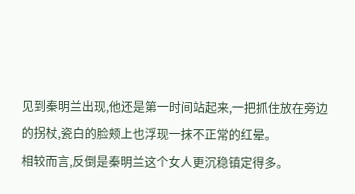见到秦明兰出现,他还是第一时间站起来,一把抓住放在旁边的拐杖,瓷白的脸颊上也浮现一抹不正常的红晕。
相较而言,反倒是秦明兰这个女人更沉稳镇定得多。